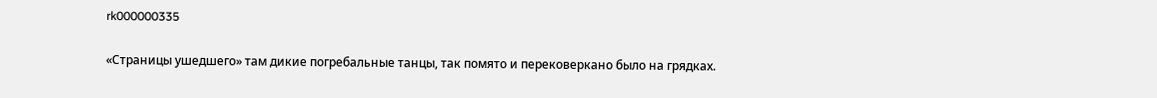rk000000335

«Страницы ушедшего» там дикие погребальные танцы, так помято и перековеркано было на грядках.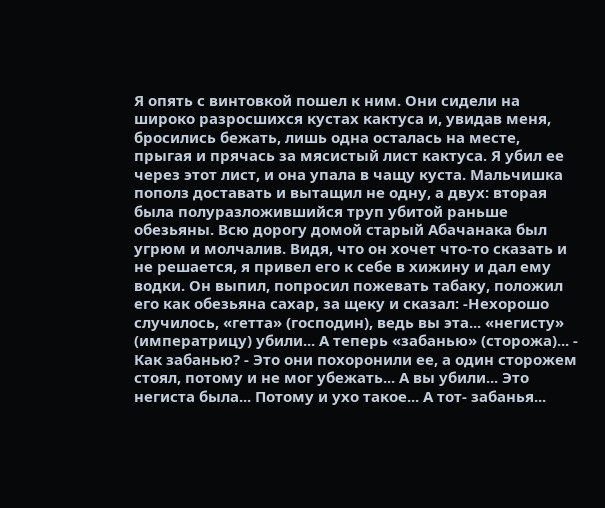Я опять с винтовкой пошел к ним. Они сидели на широко разросшихся кустах кактуса и, увидав меня, бросились бежать, лишь одна осталась на месте, прыгая и прячась за мясистый лист кактуса. Я убил ее через этот лист, и она упала в чащу куста. Мальчишка пополз доставать и вытащил не одну, а двух: вторая была полуразложившийся труп убитой раньше обезьяны. Всю дорогу домой старый Абачанака был угрюм и молчалив. Видя, что он хочет что-то сказать и не решается, я привел его к себе в хижину и дал ему водки. Он выпил, попросил пожевать табаку, положил его как обезьяна сахар, за щеку и сказал: -Нехорошо случилось, «гетта» (господин), ведь вы эта... «негисту» (императрицу) убили... А теперь «забанью» (сторожа)... - Как забанью? - Это они похоронили ее, а один сторожем стоял, потому и не мог убежать... А вы убили... Это негиста была... Потому и ухо такое... А тот- забанья...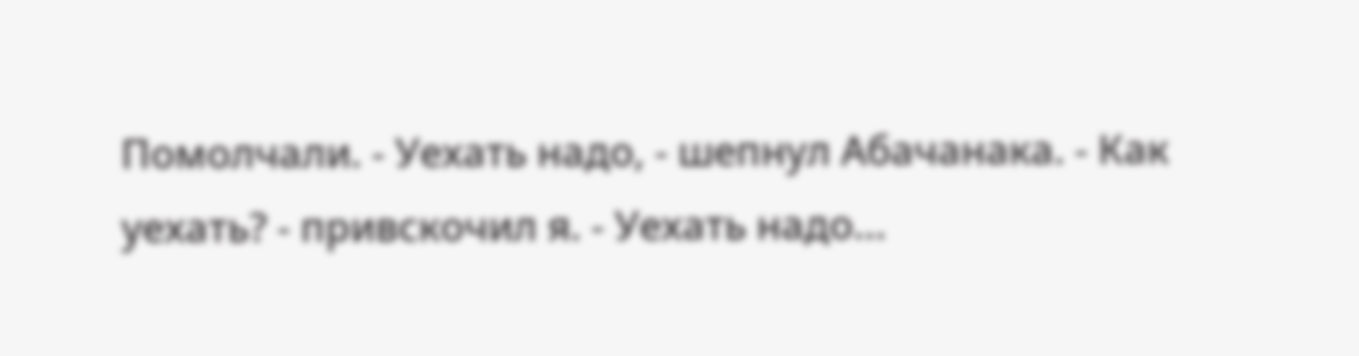Помолчали. - Уехать надо, - шепнул Абачанака. - Как уехать? - привскочил я. - Уехать надо...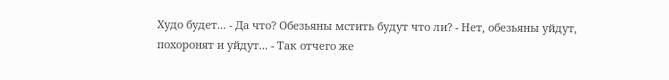Худо будет... - Да что? Обезьяны мстить будут что ли? - Нет, обезьяны уйдут, похоронят и уйдут... - Так отчего же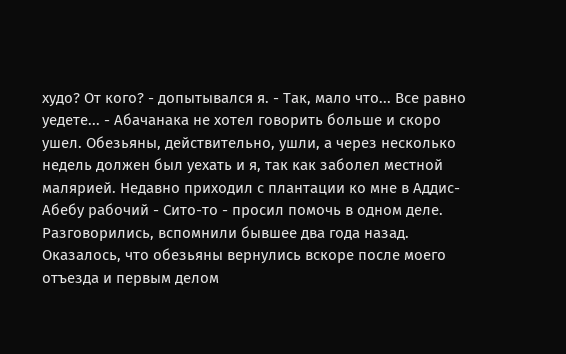худо? От кого? - допытывался я. - Так, мало что... Все равно уедете... - Абачанака не хотел говорить больше и скоро ушел. Обезьяны, действительно, ушли, а через несколько недель должен был уехать и я, так как заболел местной малярией. Недавно приходил с плантации ко мне в Аддис-Абебу рабочий - Сито-то - просил помочь в одном деле. Разговорились, вспомнили бывшее два года назад. Оказалось, что обезьяны вернулись вскоре после моего отъезда и первым делом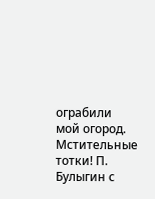ограбили мой огород. Мстительные тотки! П. Булыгин с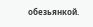обезьянкой.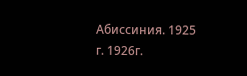Абиссиния. 1925 г. 1926г.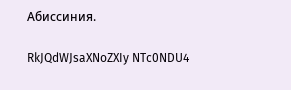Абиссиния.

RkJQdWJsaXNoZXIy NTc0NDU4